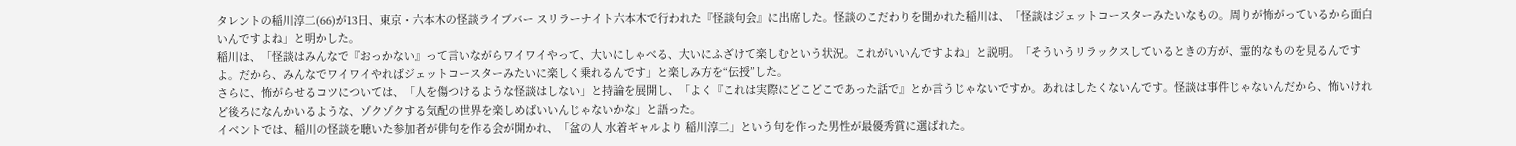タレントの稲川淳二(66)が13日、東京・六本木の怪談ライブバー スリラーナイト六本木で行われた『怪談句会』に出席した。怪談のこだわりを聞かれた稲川は、「怪談はジェットコースターみたいなもの。周りが怖がっているから面白いんですよね」と明かした。
稲川は、「怪談はみんなで『おっかない』って言いながらワイワイやって、大いにしゃべる、大いにふざけて楽しむという状況。これがいいんですよね」と説明。「そういうリラックスしているときの方が、霊的なものを見るんですよ。だから、みんなでワイワイやればジェットコースターみたいに楽しく乗れるんです」と楽しみ方を“伝授”した。
さらに、怖がらせるコツについては、「人を傷つけるような怪談はしない」と持論を展開し、「よく『これは実際にどこどこであった話で』とか言うじゃないですか。あれはしたくないんです。怪談は事件じゃないんだから、怖いけれど後ろになんかいるような、ゾクゾクする気配の世界を楽しめばいいんじゃないかな」と語った。
イベントでは、稲川の怪談を聴いた参加者が俳句を作る会が開かれ、「盆の人 水着ギャルより 稲川淳二」という句を作った男性が最優秀賞に選ばれた。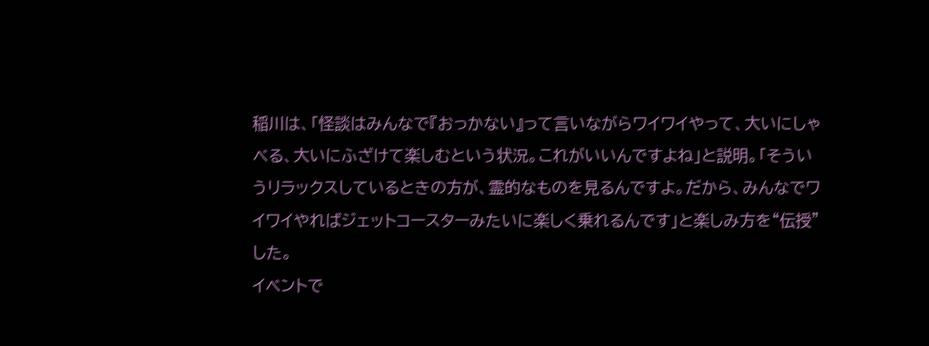稲川は、「怪談はみんなで『おっかない』って言いながらワイワイやって、大いにしゃべる、大いにふざけて楽しむという状況。これがいいんですよね」と説明。「そういうリラックスしているときの方が、霊的なものを見るんですよ。だから、みんなでワイワイやればジェットコースターみたいに楽しく乗れるんです」と楽しみ方を“伝授”した。
イベントで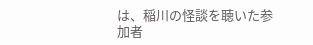は、稲川の怪談を聴いた参加者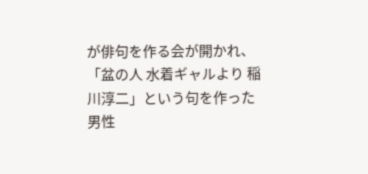が俳句を作る会が開かれ、「盆の人 水着ギャルより 稲川淳二」という句を作った男性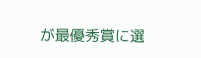が最優秀賞に選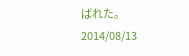ばれた。
2014/08/13